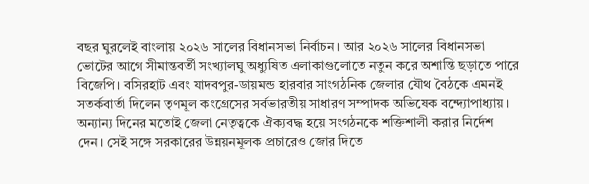বছর ঘুরলেই বাংলায় ২০২৬ সালের বিধানসভা নির্বাচন। আর ২০২৬ সালের বিধানসভা ভোটের আগে সীমান্তবর্তী সংখ্যালঘু অধ্যুষিত এলাকাগুলোতে নতুন করে অশান্তি ছড়াতে পারে বিজেপি। বসিরহাট এবং যাদবপুর-ডায়মন্ড হারবার সাংগঠনিক জেলার যৌথ বৈঠকে এমনই সতর্কবার্তা দিলেন তৃণমূল কংগ্রেসের সর্বভারতীয় সাধারণ সম্পাদক অভিষেক বন্দ্যোপাধ্যায়।
অন্যান্য দিনের মতোই জেলা নেতৃত্বকে ঐক্যবদ্ধ হয়ে সংগঠনকে শক্তিশালী করার নির্দেশ দেন। সেই সঙ্গে সরকারের উন্নয়নমূলক প্রচারেও জোর দিতে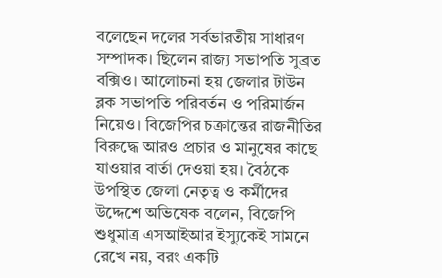বলেছেন দলের সর্বভারতীয় সাধারণ সম্পাদক। ছিলেন রাজ্য সভাপতি সুব্রত বক্সিও। আলোচনা হয় জেলার টাউন ব্লক সভাপতি পরিবর্তন ও পরিমার্জন নিয়েও। বিজেপির চক্রান্তের রাজনীতির বিরুদ্ধে আরও প্রচার ও মানুষের কাছে যাওয়ার বার্তা দেওয়া হয়। বৈঠকে উপস্থিত জেলা নেতৃত্ব ও কর্মীদের উদ্দেশে অভিষেক বলেন, বিজেপি শুধুমাত্র এসআইআর ইস্যুকেই সামনে রেখে নয়, বরং একটি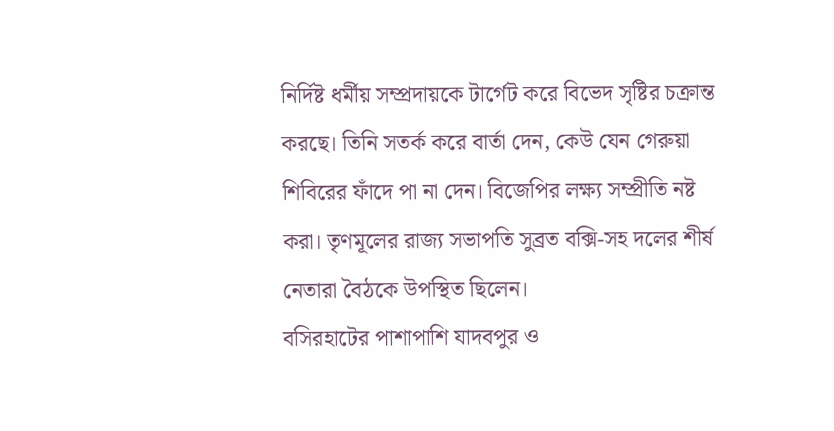নির্দিষ্ট ধর্মীয় সম্প্রদায়কে টার্গেট করে বিভেদ সৃষ্টির চক্রান্ত করছে। তিনি সতর্ক করে বার্তা দেন, কেউ যেন গেরুয়া শিবিরের ফাঁদে পা না দেন। বিজেপির লক্ষ্য সম্প্রীতি নষ্ট করা। তৃণমূলের রাজ্য সভাপতি সুব্রত বক্সি-সহ দলের শীর্ষ নেতারা বৈঠকে উপস্থিত ছিলেন।
বসিরহাটের পাশাপাশি যাদবপুর ও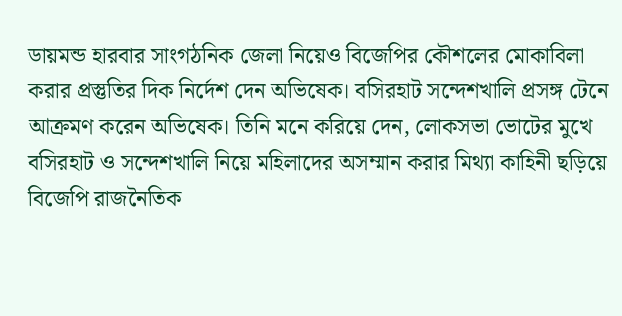ডায়মন্ড হারবার সাংগঠনিক জেলা নিয়েও বিজেপির কৌশলের মোকাবিলা করার প্রস্তুতির দিক নির্দেশ দেন অভিষেক। বসিরহাট সন্দেশখালি প্রসঙ্গ টেনে আক্রমণ করেন অভিষেক। তিনি মনে করিয়ে দেন, লোকসভা ভোটের মুখে বসিরহাট ও সন্দেশখালি নিয়ে মহিলাদের অসম্মান করার মিথ্যা কাহিনী ছড়িয়ে বিজেপি রাজনৈতিক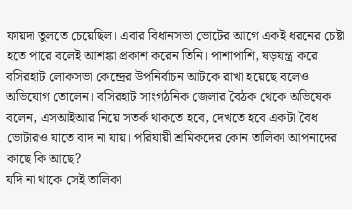ফায়দা তুলতে চেয়েছিল। এবার বিধানসভা ভোটের আগে একই ধরনের চেষ্টা হতে পারে বলেই আশঙ্কা প্রকাশ করেন তিনি। পাশাপাশি, ষড়যন্ত্র করে বসিরহাট লোকসভা কেন্দ্রের উপনির্বাচন আটকে রাখা হয়েছে বলেও অভিযোগ তোলেন। বসিরহাট সাংগঠনিক জেলার বৈঠক থেকে অভিষেক বলেন, এসআইআর নিয়ে সতর্ক থাকতে হবে, দেখতে হবে একটা বৈধ ভোটারও যাতে বাদ না যায়। পরিযায়ী শ্রমিকদের কোন তালিকা আপনাদের কাছে কি আছে?
যদি না থাকে সেই তালিকা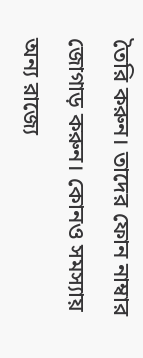তৈরি করুন। তাদের ফোন নাম্বার জোগাড় করুন। কোনও সমস্যায় অন্য রাজ্যে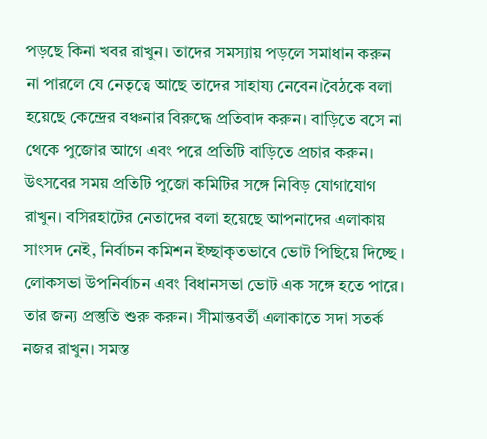পড়ছে কিনা খবর রাখুন। তাদের সমস্যায় পড়লে সমাধান করুন না পারলে যে নেতৃত্বে আছে তাদের সাহায্য নেবেন।বৈঠকে বলা হয়েছে কেন্দ্রের বঞ্চনার বিরুদ্ধে প্রতিবাদ করুন। বাড়িতে বসে না থেকে পুজোর আগে এবং পরে প্রতিটি বাড়িতে প্রচার করুন। উৎসবের সময় প্রতিটি পুজো কমিটির সঙ্গে নিবিড় যোগাযোগ রাখুন। বসিরহাটের নেতাদের বলা হয়েছে আপনাদের এলাকায় সাংসদ নেই, নির্বাচন কমিশন ইচ্ছাকৃতভাবে ভোট পিছিয়ে দিচ্ছে ।
লোকসভা উপনির্বাচন এবং বিধানসভা ভোট এক সঙ্গে হতে পারে। তার জন্য প্রস্তুতি শুরু করুন। সীমান্তবর্তী এলাকাতে সদা সতর্ক নজর রাখুন। সমস্ত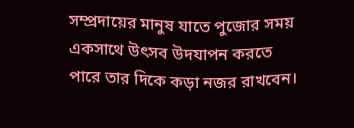সম্প্রদায়ের মানুষ যাতে পুজোর সময় একসাথে উৎসব উদযাপন করতে পারে তার দিকে কড়া নজর রাখবেন।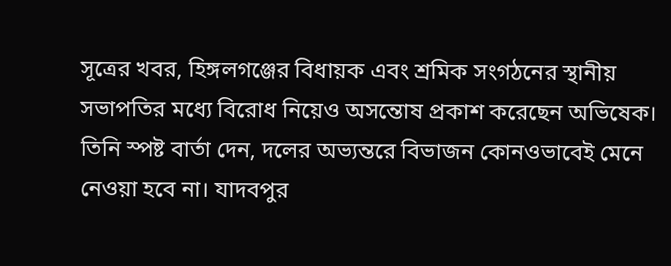সূত্রের খবর, হিঙ্গলগঞ্জের বিধায়ক এবং শ্রমিক সংগঠনের স্থানীয় সভাপতির মধ্যে বিরোধ নিয়েও অসন্তোষ প্রকাশ করেছেন অভিষেক। তিনি স্পষ্ট বার্তা দেন, দলের অভ্যন্তরে বিভাজন কোনওভাবেই মেনে নেওয়া হবে না। যাদবপুর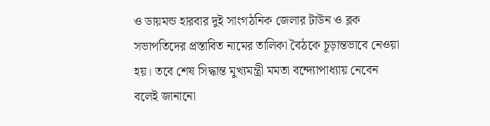ও ডায়মন্ড হারবার দুই সাংগঠনিক জেলার টাউন ও ব্লক সভাপতিদের প্রস্তাবিত নামের তালিকা বৈঠকে চূড়ান্তভাবে নেওয়া হয়। তবে শেষ সিদ্ধান্ত মুখ্যমন্ত্রী মমতা বন্দ্যোপাধ্যায় নেবেন বলেই জানানো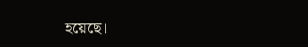হয়েছে।